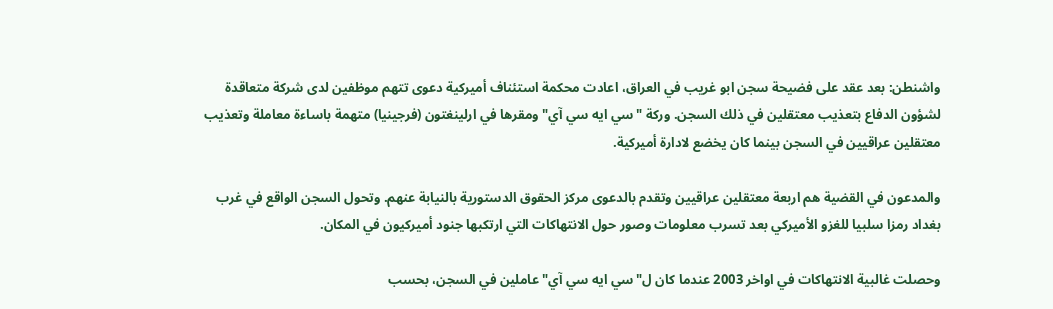واشنطن: بعد عقد على فضيحة سجن ابو غريب في العراق، اعادت محكمة استئناف أميركية دعوى تتهم موظفين لدى شركة متعاقدة لشؤون الدفاع بتعذيب معتقلين في ذلك السجن. وركة "سي ايه سي آي" ومقرها في ارلينغتون (فرجينيا) متهمة باساءة معاملة وتعذيب معتقلين عراقيين في السجن بينما كان يخضع لادارة أميركية.

والمدعون في القضية هم اربعة معتقلين عراقيين وتقدم بالدعوى مركز الحقوق الدستورية بالنيابة عنهم. وتحول السجن الواقع في غرب بغداد رمزا سلبيا للغزو الأميركي بعد تسرب معلومات وصور حول الانتهاكات التي ارتكبها جنود أميركيون في المكان.

وحصلت غالبية الانتهاكات في اواخر 2003 عندما كان ل"سي ايه سي آي" عاملين في السجن، بحسب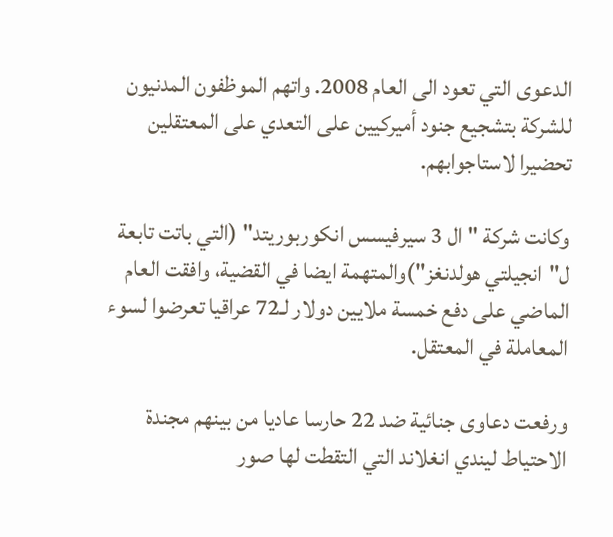الدعوى التي تعود الى العام 2008. واتهم الموظفون المدنيون للشركة بتشجيع جنود أميركيين على التعدي على المعتقلين تحضيرا لاستاجوابهم.

وكانت شركة "ال 3 سيرفيسس انكوربوريتد" (التي باتت تابعة ل"انجيلتي هولدنغز")والمتهمة ايضا في القضية، وافقت العام الماضي على دفع خمسة ملايين دولار لـ72 عراقيا تعرضوا لسوء المعاملة في المعتقل.

ورفعت دعاوى جنائية ضد 22 حارسا عاديا من بينهم مجندة الاحتياط ليندي انغلاند التي التقطت لها صور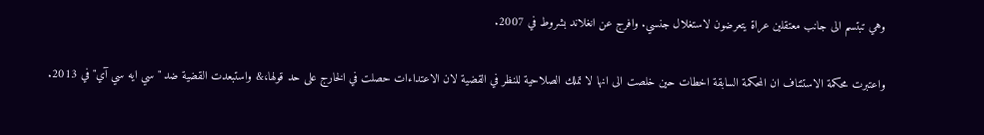وهي تبتسم الى جانب معتقلين عراة يتعرضون لاستغلال جنسي. وافرج عن انغلاند بشروط في 2007.

واعتبرت محكمة الاستئناف ان المحكمة السابقة اخطات حين خلصت الى انها لا تملك الصلاحية للنظر في القضية لان الاعتداءات حصلت في الخارج على حد قولها،& واستبعدت القضية ضد "سي ايه سي آي" في 2013.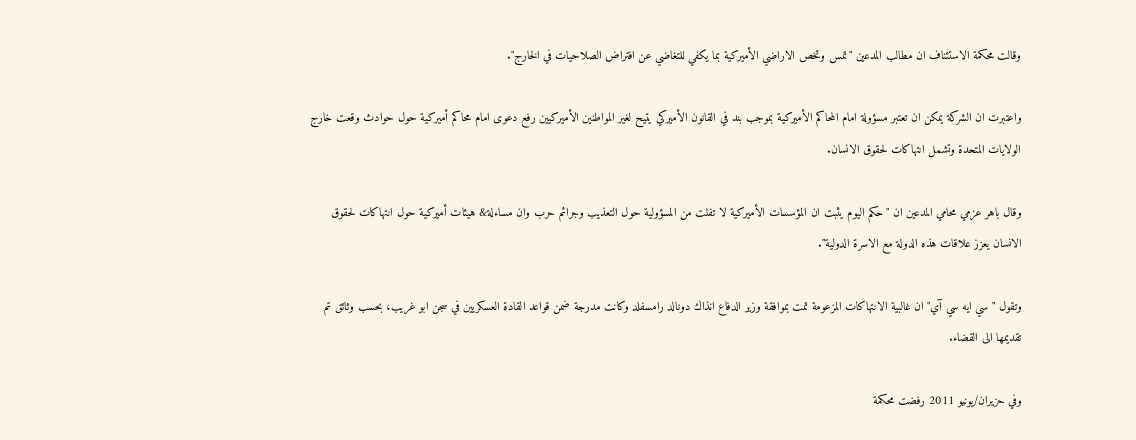وقالت محكمة الاستئناف ان مطالب المدعين "تمس وتخص الاراضي الأميركية بما يكفي للتغاضي عن افتراض الصلاحيات في الخارج".

واعتبرت ان الشركة يمكن ان تعتبر مسؤولة امام المحاكم الأميركية بموجب بند في القانون الأميركي يتيح لغير المواطنين الأميركيين رفع دعوى امام محاكم أميركية حول حوادث وقعت خارج الولايات المتحدة وتشمل انتهاكات لحقوق الانسان.

وقال باهر عزمي محامي المدعين ان "حكم اليوم يثبت ان المؤسسات الأميركية لا تفلت من المسؤولية حول التعذيب وجرائم حرب وان مساءلة& هيئات أميركية حول انتهاكات لحقوق الانسان يعزز علاقات هذه الدولة مع الاسرة الدولية".

وتقول "سي ايه سي آي" ان غالبية الانتهاكات المزعومة تمت بموافقة وزير الدفاع انذاك دونالد رامسفلد وكانت مدرجة ضمن قواعد القادة العسكريين في سجن ابو غريب، بحسب وثائق تم تقديمها الى القضاء.

وفي حزيران/يونيو 2011 رفضت محكمة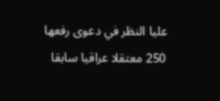عليا النظر في دعوى رفعها 250 معتقلا عراقيا سابقا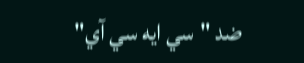ضد "سي ايه سي آي"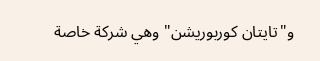و"تايتان كوربوريشن" وهي شركة خاصة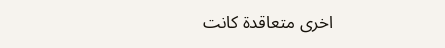اخرى متعاقدة كانت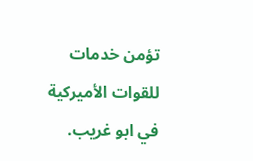تؤمن خدمات للقوات الأميركية في ابو غريب.